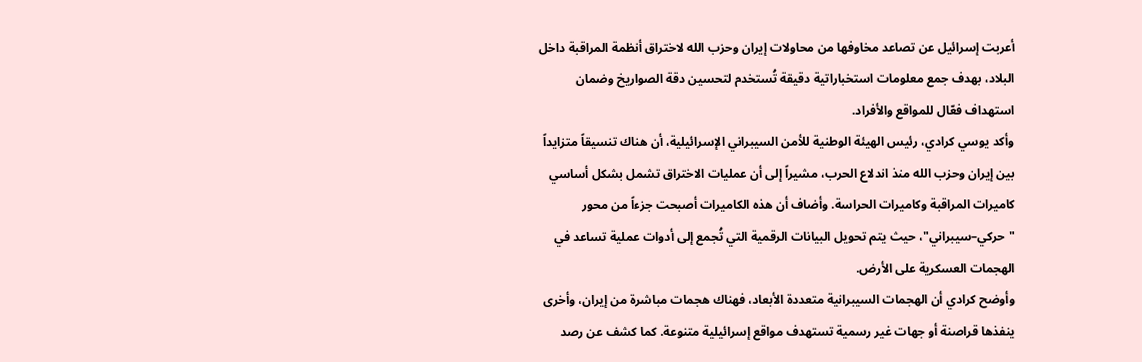أعربت إسرائيل عن تصاعد مخاوفها من محاولات إيران وحزب الله لاختراق أنظمة المراقبة داخل البلاد، بهدف جمع معلومات استخباراتية دقيقة تُستخدم لتحسين دقة الصواريخ وضمان استهداف فعّال للمواقع والأفراد.
وأكد يوسي كرادي، رئيس الهيئة الوطنية للأمن السيبراني الإسرائيلية، أن هناك تنسيقاً متزايداً بين إيران وحزب الله منذ اندلاع الحرب، مشيراً إلى أن عمليات الاختراق تشمل بشكل أساسي كاميرات المراقبة وكاميرات الحراسة. وأضاف أن هذه الكاميرات أصبحت جزءاً من محور "حركي–سيبراني"، حيث يتم تحويل البيانات الرقمية التي تُجمع إلى أدوات عملية تساعد في الهجمات العسكرية على الأرض.
وأوضح كرادي أن الهجمات السيبرانية متعددة الأبعاد، فهناك هجمات مباشرة من إيران، وأخرى ينفذها قراصنة أو جهات غير رسمية تستهدف مواقع إسرائيلية متنوعة. كما كشف عن رصد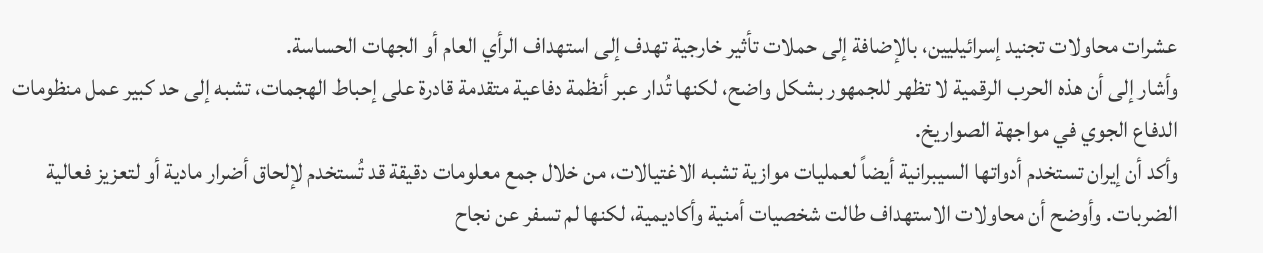عشرات محاولات تجنيد إسرائيليين، بالإضافة إلى حملات تأثير خارجية تهدف إلى استهداف الرأي العام أو الجهات الحساسة.
وأشار إلى أن هذه الحرب الرقمية لا تظهر للجمهور بشكل واضح، لكنها تُدار عبر أنظمة دفاعية متقدمة قادرة على إحباط الهجمات، تشبه إلى حد كبير عمل منظومات الدفاع الجوي في مواجهة الصواريخ.
وأكد أن إيران تستخدم أدواتها السيبرانية أيضاً لعمليات موازية تشبه الاغتيالات، من خلال جمع معلومات دقيقة قد تُستخدم لإلحاق أضرار مادية أو لتعزيز فعالية الضربات. وأوضح أن محاولات الاستهداف طالت شخصيات أمنية وأكاديمية، لكنها لم تسفر عن نجاح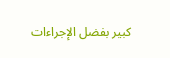كبير بفضل الإجراءات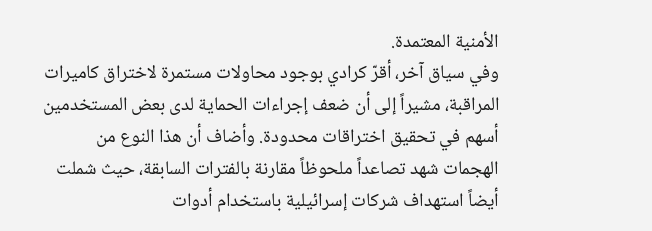الأمنية المعتمدة.
وفي سياق آخر، أقرّ كرادي بوجود محاولات مستمرة لاختراق كاميرات المراقبة، مشيراً إلى أن ضعف إجراءات الحماية لدى بعض المستخدمين أسهم في تحقيق اختراقات محدودة. وأضاف أن هذا النوع من الهجمات شهد تصاعداً ملحوظاً مقارنة بالفترات السابقة، حيث شملت أيضاً استهداف شركات إسرائيلية باستخدام أدوات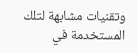وتقنيات مشابهة لتلك المستخدمة في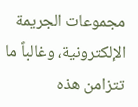مجموعات الجريمة الإلكترونية، وغالباً ما تتزامن هذه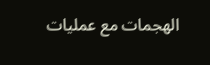الهجمات مع عمليات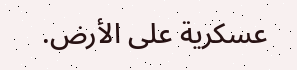عسكرية على الأرض.